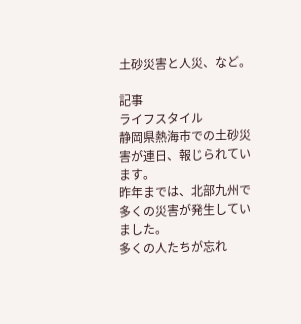土砂災害と人災、など。

記事
ライフスタイル
静岡県熱海市での土砂災害が連日、報じられています。
昨年までは、北部九州で多くの災害が発生していました。
多くの人たちが忘れ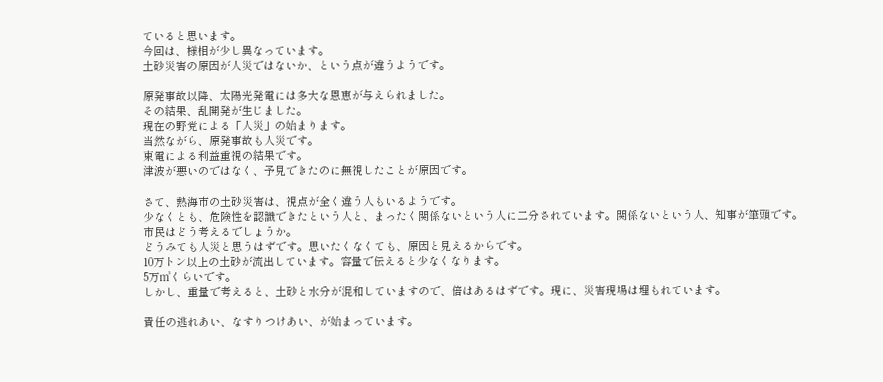ていると思います。
今回は、様相が少し異なっています。
土砂災害の原因が人災ではないか、という点が違うようです。

原発事故以降、太陽光発電には多大な恩恵が与えられました。
その結果、乱開発が生じました。
現在の野党による「人災」の始まります。
当然ながら、原発事故も人災です。
東電による利益重視の結果です。
津波が悪いのではなく、予見できたのに無視したことが原因です。

さて、熱海市の土砂災害は、視点が全く違う人もいるようです。
少なくとも、危険性を認識できたという人と、まったく関係ないという人に二分されています。関係ないという人、知事が筆頭です。
市民はどう考えるでしょうか。
どうみても人災と思うはずです。思いたくなくても、原因と見えるからです。
10万トン以上の土砂が流出しています。容量で伝えると少なくなります。
5万㎥くらいです。
しかし、重量で考えると、土砂と水分が混和していますので、倍はあるはずです。現に、災害現場は埋もれています。

責任の逃れあい、なすりつけあい、が始まっています。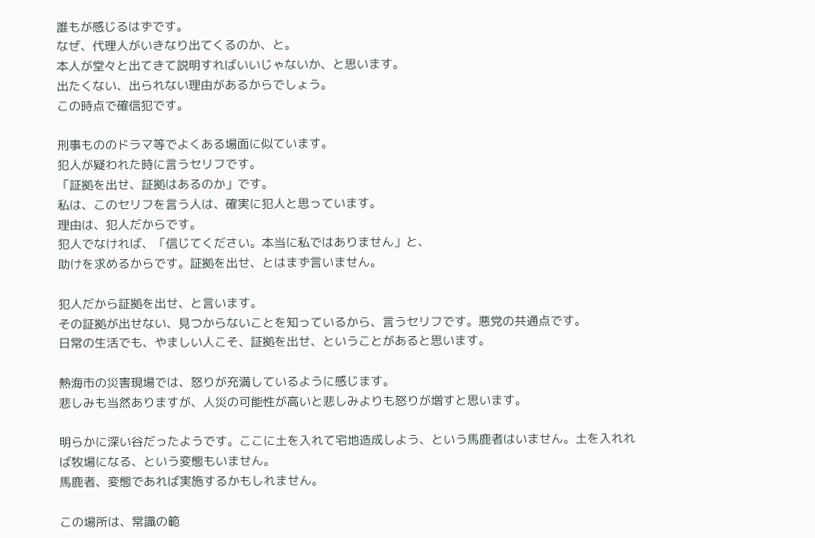誰もが感じるはずです。
なぜ、代理人がいきなり出てくるのか、と。
本人が堂々と出てきて説明すればいいじゃないか、と思います。
出たくない、出られない理由があるからでしょう。
この時点で確信犯です。

刑事もののドラマ等でよくある場面に似ています。
犯人が疑われた時に言うセリフです。
「証拠を出せ、証拠はあるのか」です。
私は、このセリフを言う人は、確実に犯人と思っています。
理由は、犯人だからです。
犯人でなければ、「信じてください。本当に私ではありません」と、
助けを求めるからです。証拠を出せ、とはまず言いません。

犯人だから証拠を出せ、と言います。
その証拠が出せない、見つからないことを知っているから、言うセリフです。悪党の共通点です。
日常の生活でも、やましい人こそ、証拠を出せ、ということがあると思います。

熱海市の災害現場では、怒りが充満しているように感じます。
悲しみも当然ありますが、人災の可能性が高いと悲しみよりも怒りが増すと思います。

明らかに深い谷だったようです。ここに土を入れて宅地造成しよう、という馬鹿者はいません。土を入れれば牧場になる、という変態もいません。
馬鹿者、変態であれば実施するかもしれません。

この場所は、常識の範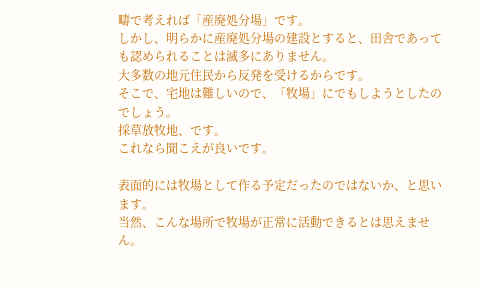疇で考えれば「産廃処分場」です。
しかし、明らかに産廃処分場の建設とすると、田舎であっても認められることは滅多にありません。
大多数の地元住民から反発を受けるからです。
そこで、宅地は難しいので、「牧場」にでもしようとしたのでしょう。
採草放牧地、です。
これなら聞こえが良いです。

表面的には牧場として作る予定だったのではないか、と思います。
当然、こんな場所で牧場が正常に活動できるとは思えません。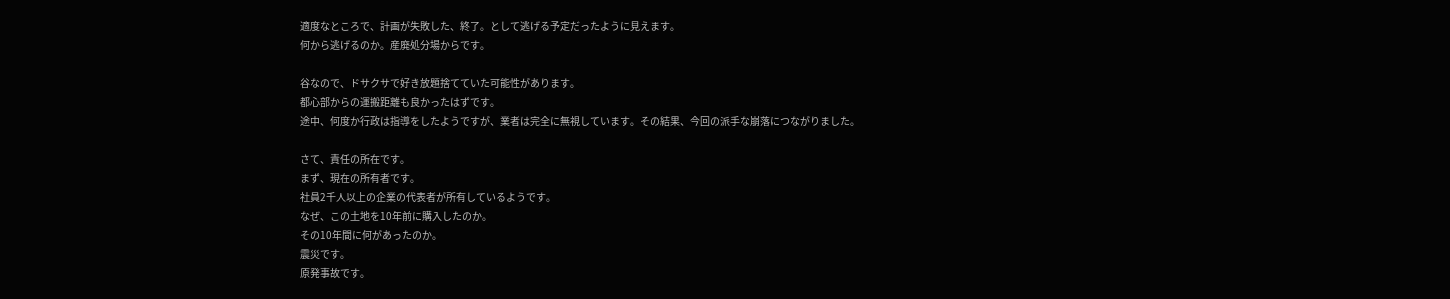適度なところで、計画が失敗した、終了。として逃げる予定だったように見えます。
何から逃げるのか。産廃処分場からです。

谷なので、ドサクサで好き放題捨てていた可能性があります。
都心部からの運搬距離も良かったはずです。
途中、何度か行政は指導をしたようですが、業者は完全に無視しています。その結果、今回の派手な崩落につながりました。

さて、責任の所在です。
まず、現在の所有者です。
社員2千人以上の企業の代表者が所有しているようです。
なぜ、この土地を10年前に購入したのか。
その10年間に何があったのか。
震災です。
原発事故です。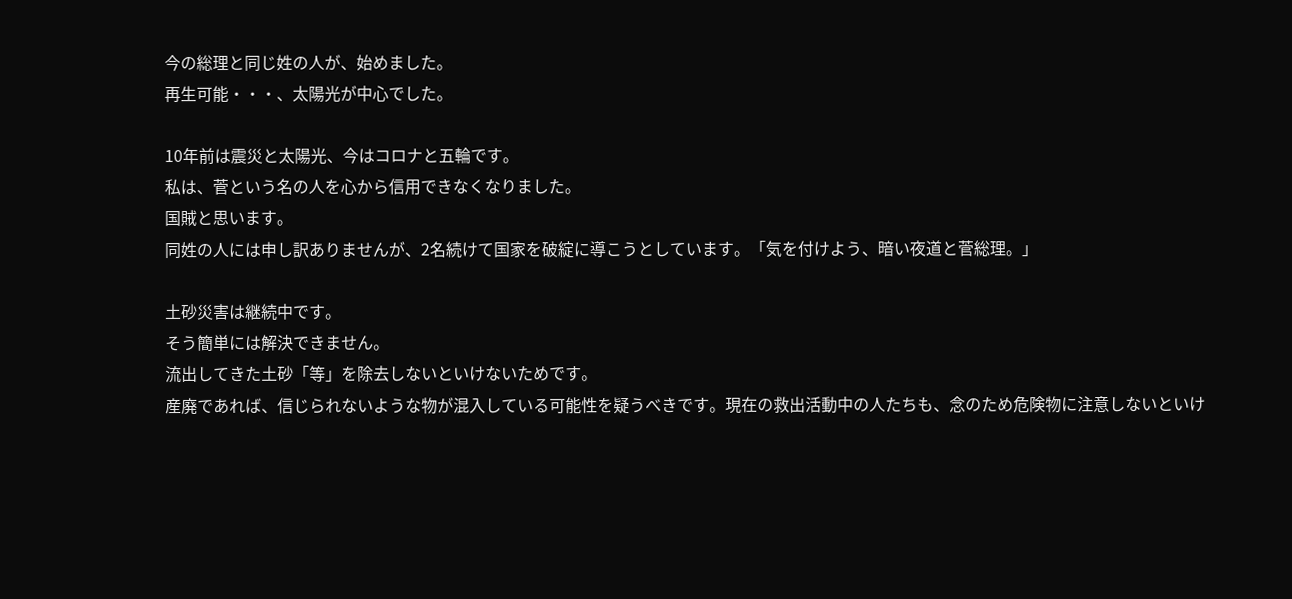今の総理と同じ姓の人が、始めました。
再生可能・・・、太陽光が中心でした。

10年前は震災と太陽光、今はコロナと五輪です。
私は、菅という名の人を心から信用できなくなりました。
国賊と思います。
同姓の人には申し訳ありませんが、2名続けて国家を破綻に導こうとしています。「気を付けよう、暗い夜道と菅総理。」

土砂災害は継続中です。
そう簡単には解決できません。
流出してきた土砂「等」を除去しないといけないためです。
産廃であれば、信じられないような物が混入している可能性を疑うべきです。現在の救出活動中の人たちも、念のため危険物に注意しないといけ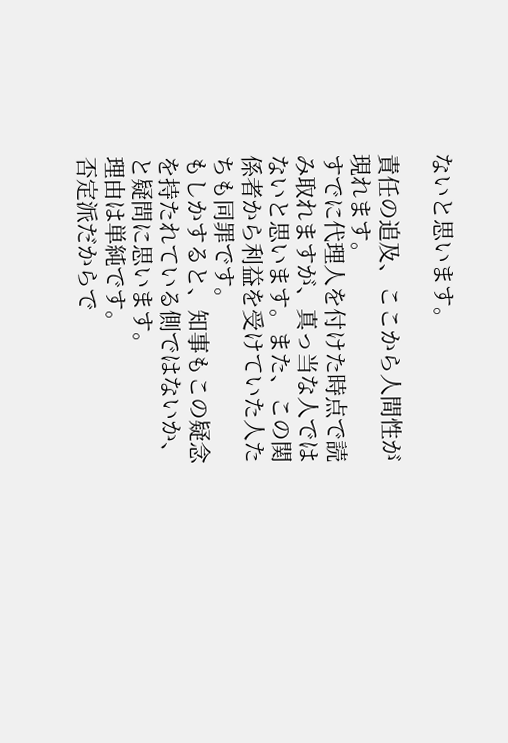ないと思います。

責任の追及、ここから人間性が現れます。
すでに代理人を付けた時点で読み取れますが、真っ当な人ではないと思います。また、この関係者から利益を受けていた人たちも同罪です。
もしかすると、知事もこの疑念を持たれている側ではないか、と疑問に思います。
理由は単純です。
否定派だからで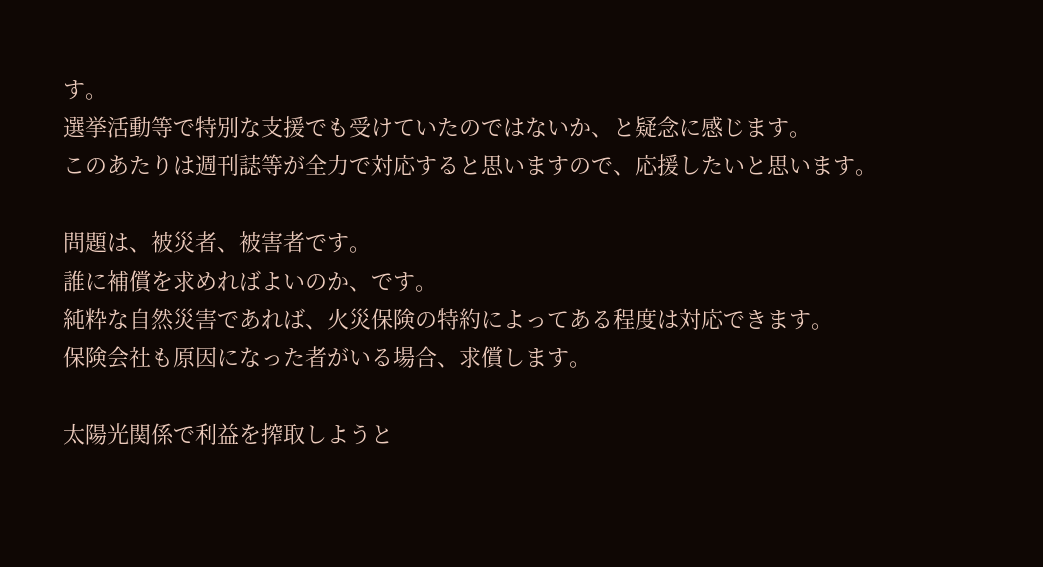す。
選挙活動等で特別な支援でも受けていたのではないか、と疑念に感じます。
このあたりは週刊誌等が全力で対応すると思いますので、応援したいと思います。

問題は、被災者、被害者です。
誰に補償を求めればよいのか、です。
純粋な自然災害であれば、火災保険の特約によってある程度は対応できます。
保険会社も原因になった者がいる場合、求償します。

太陽光関係で利益を搾取しようと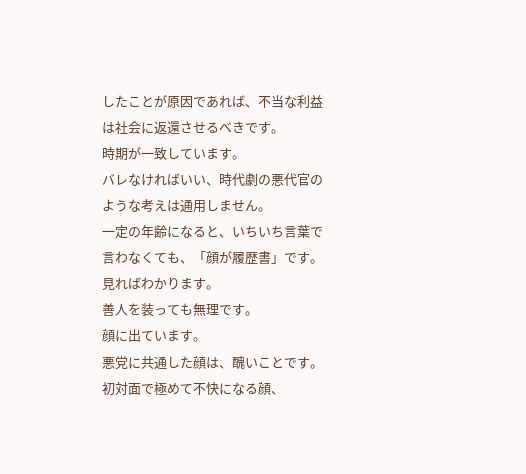したことが原因であれば、不当な利益は社会に返還させるべきです。
時期が一致しています。
バレなければいい、時代劇の悪代官のような考えは通用しません。
一定の年齢になると、いちいち言葉で言わなくても、「顔が履歴書」です。
見ればわかります。
善人を装っても無理です。
顔に出ています。
悪党に共通した顔は、醜いことです。
初対面で極めて不快になる顔、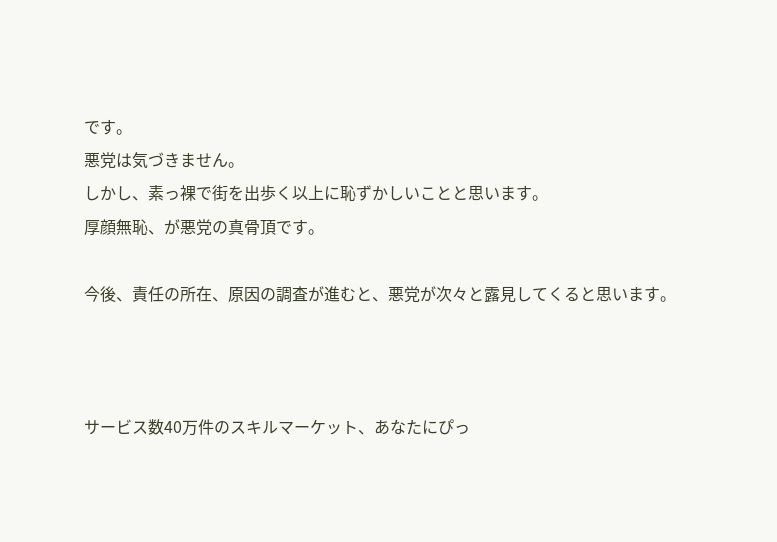です。
悪党は気づきません。
しかし、素っ裸で街を出歩く以上に恥ずかしいことと思います。
厚顔無恥、が悪党の真骨頂です。

今後、責任の所在、原因の調査が進むと、悪党が次々と露見してくると思います。



サービス数40万件のスキルマーケット、あなたにぴっ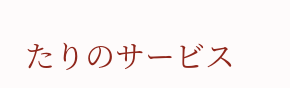たりのサービス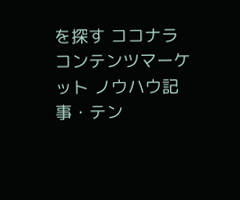を探す ココナラコンテンツマーケット ノウハウ記事・テン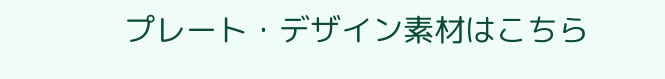プレート・デザイン素材はこちら